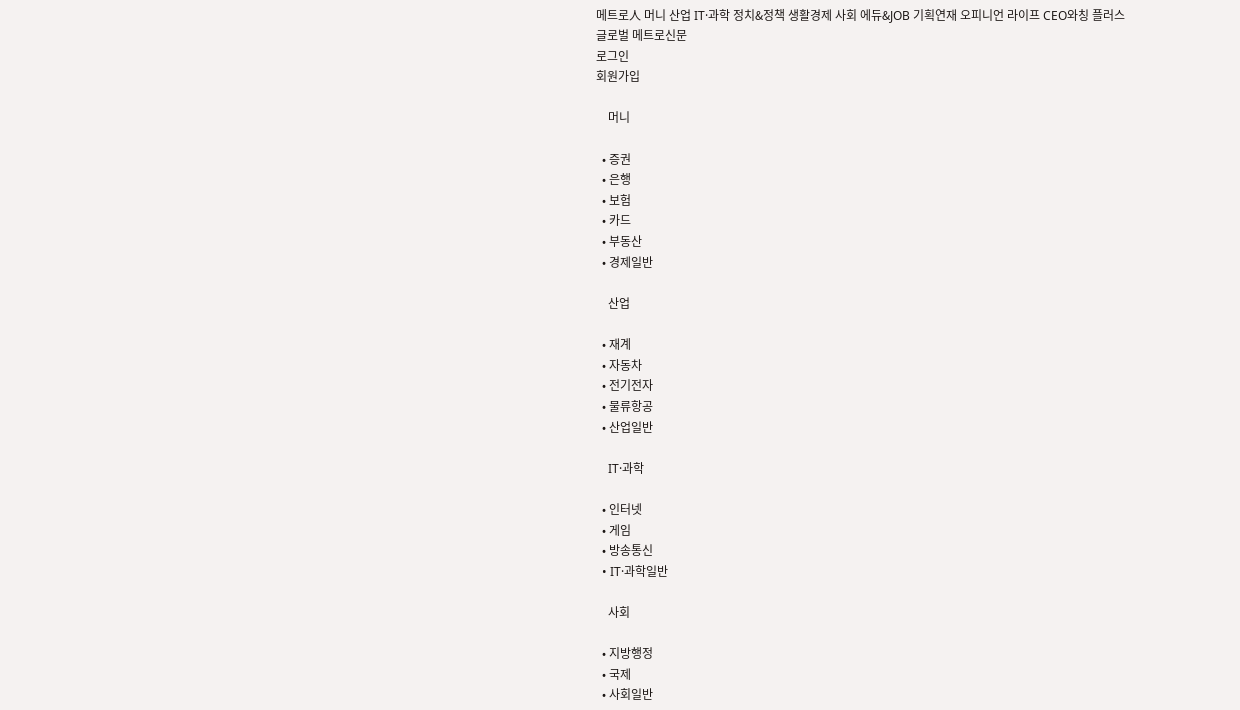메트로人 머니 산업 IT·과학 정치&정책 생활경제 사회 에듀&JOB 기획연재 오피니언 라이프 CEO와칭 플러스
글로벌 메트로신문
로그인
회원가입

    머니

  • 증권
  • 은행
  • 보험
  • 카드
  • 부동산
  • 경제일반

    산업

  • 재계
  • 자동차
  • 전기전자
  • 물류항공
  • 산업일반

    IT·과학

  • 인터넷
  • 게임
  • 방송통신
  • IT·과학일반

    사회

  • 지방행정
  • 국제
  • 사회일반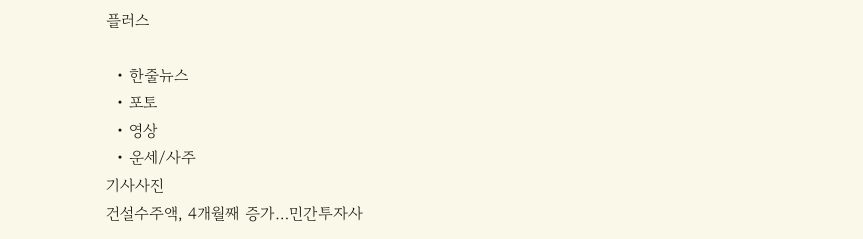플러스

  • 한줄뉴스
  • 포토
  • 영상
  • 운세/사주
기사사진
건설수주액, 4개월째 증가…민간투자사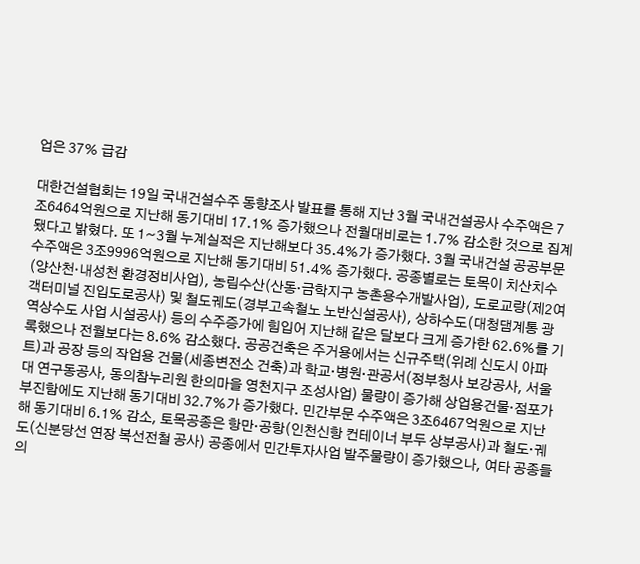업은 37% 급감

대한건설협회는 19일 국내건설수주 동향조사 발표를 통해 지난 3월 국내건설공사 수주액은 7조6464억원으로 지난해 동기대비 17.1% 증가했으나 전월대비로는 1.7% 감소한 것으로 집계됐다고 밝혔다. 또 1~3월 누계실적은 지난해보다 35.4%가 증가했다. 3월 국내건설 공공부문 수주액은 3조9996억원으로 지난해 동기대비 51.4% 증가했다. 공종별로는 토목이 치산치수(양산천·내성천 환경정비사업), 농림수산(산동·금학지구 농촌용수개발사업), 도로교량(제2여객터미널 진입도로공사) 및 철도궤도(경부고속철노 노반신설공사), 상하수도(대청댐계통 광역상수도 사업 시설공사) 등의 수주증가에 힘입어 지난해 같은 달보다 크게 증가한 62.6%를 기록했으나 전월보다는 8.6% 감소했다. 공공건축은 주거용에서는 신규주택(위례 신도시 아파트)과 공장 등의 작업용 건물(세종변전소 건축)과 학교·병원·관공서(정부청사 보강공사, 서울대 연구동공사, 동의참누리원 한의마을 영천지구 조성사업) 물량이 증가해 상업용건물·점포가 부진함에도 지난해 동기대비 32.7%가 증가했다. 민간부문 수주액은 3조6467억원으로 지난해 동기대비 6.1% 감소, 토목공종은 항만·공항(인천신항 컨테이너 부두 상부공사)과 철도·궤도(신분당선 연장 복선전철 공사) 공종에서 민간투자사업 발주물량이 증가했으나, 여타 공종들의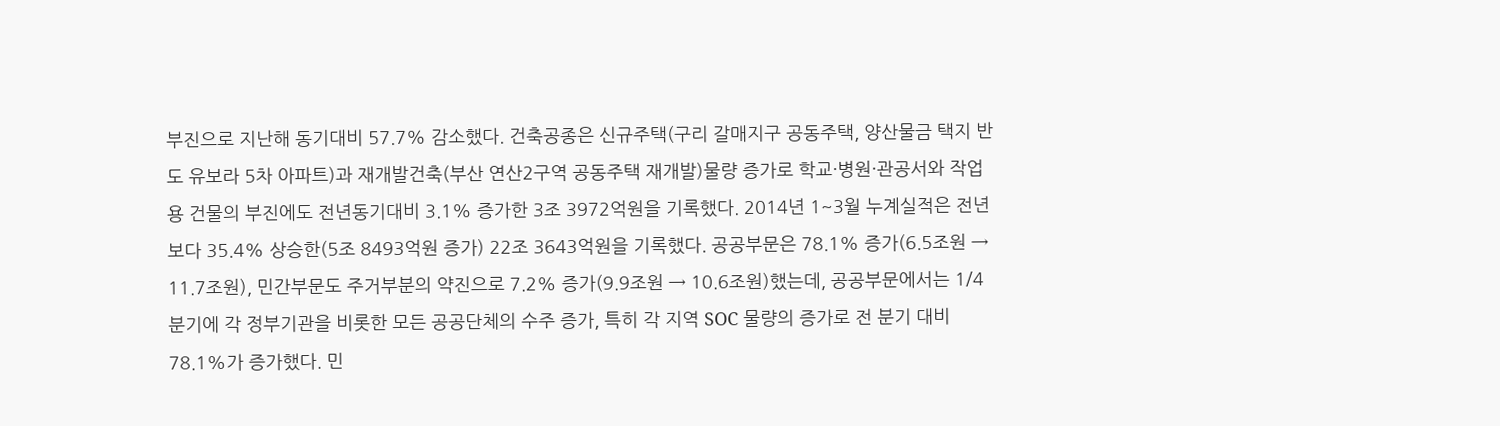부진으로 지난해 동기대비 57.7% 감소했다. 건축공종은 신규주택(구리 갈매지구 공동주택, 양산물금 택지 반도 유보라 5차 아파트)과 재개발건축(부산 연산2구역 공동주택 재개발)물량 증가로 학교·병원·관공서와 작업용 건물의 부진에도 전년동기대비 3.1% 증가한 3조 3972억원을 기록했다. 2014년 1~3월 누계실적은 전년보다 35.4% 상승한(5조 8493억원 증가) 22조 3643억원을 기록했다. 공공부문은 78.1% 증가(6.5조원 → 11.7조원), 민간부문도 주거부분의 약진으로 7.2% 증가(9.9조원 → 10.6조원)했는데, 공공부문에서는 1/4분기에 각 정부기관을 비롯한 모든 공공단체의 수주 증가, 특히 각 지역 SOC 물량의 증가로 전 분기 대비 78.1%가 증가했다. 민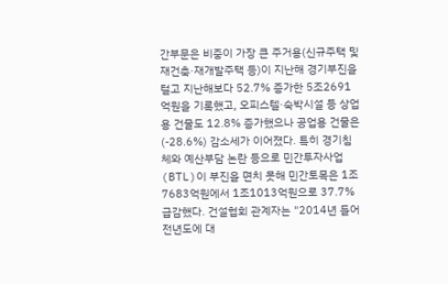간부문은 비중이 가장 큰 주거용(신규주택 및 재건축·재개발주택 등)이 지난해 경기부진을 털고 지난해보다 52.7% 증가한 5조2691억원을 기록했고, 오피스텔·숙박시설 등 상업용 건물도 12.8% 증가했으나 공업용 건물은(-28.6%) 감소세가 이어졌다. 특히 경기침체와 예산부담 논란 등으로 민간투자사업(BTL)이 부진을 면치 못해 민간토목은 1조7683억원에서 1조1013억원으로 37.7% 급감했다. 건설협회 관계자는 "2014년 들어 전년도에 대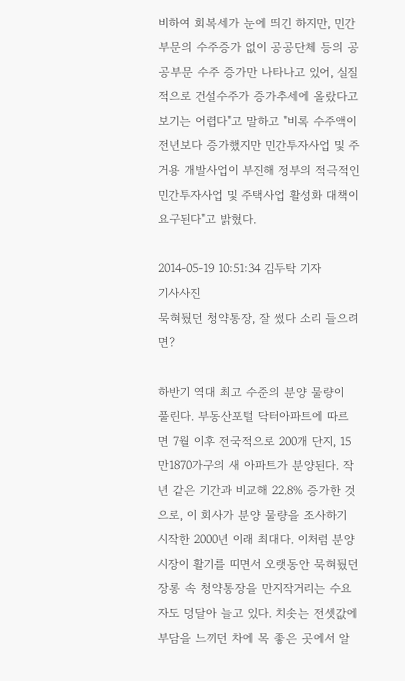비하여 회복세가 눈에 띄긴 하지만, 민간부문의 수주증가 없이 공공단체 등의 공공부문 수주 증가만 나타나고 있어, 실질적으로 건설수주가 증가추세에 올랐다고 보기는 어렵다"고 말하고 "비록 수주액이 전년보다 증가했지만 민간투자사업 및 주거용 개발사업이 부진해 정부의 적극적인 민간투자사업 및 주택사업 활성화 대책이 요구된다"고 밝혔다.

2014-05-19 10:51:34 김두탁 기자
기사사진
묵혀뒀던 청약통장, 잘 썼다 소리 들으려면?

하반기 역대 최고 수준의 분양 물량이 풀린다. 부동산포털 닥터아파트에 따르면 7월 이후 전국적으로 200개 단지, 15만1870가구의 새 아파트가 분양된다. 작년 같은 기간과 비교해 22.8% 증가한 것으로, 이 회사가 분양 물량을 조사하기 시작한 2000년 이래 최대다. 이처럼 분양시장이 활기를 띠면서 오랫동안 묵혀뒀던 장롱 속 청약통장을 만지작거리는 수요자도 덩달아 늘고 있다. 치솟는 전셋값에 부담을 느끼던 차에 목 좋은 곳에서 알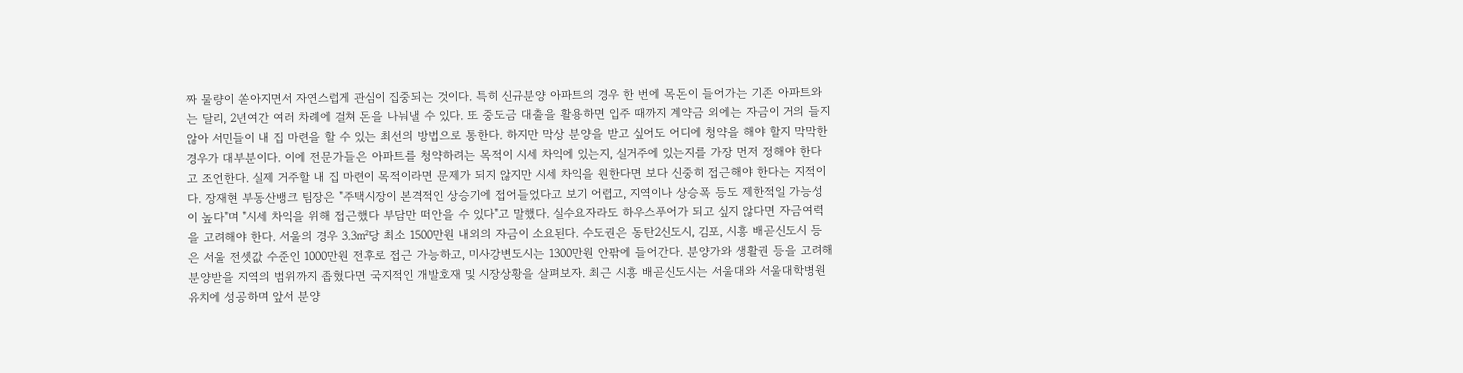짜 물량이 쏟아지면서 자연스럽게 관심이 집중되는 것이다. 특히 신규분양 아파트의 경우 한 번에 목돈이 들어가는 기존 아파트와는 달리, 2년여간 여러 차례에 걸쳐 돈을 나눠낼 수 있다. 또 중도금 대출을 활용하면 입주 때까지 계약금 외에는 자금이 거의 들지 않아 서민들이 내 집 마련을 할 수 있는 최선의 방법으로 통한다. 하지만 막상 분양을 받고 싶어도 어디에 청약을 해야 할지 막막한 경우가 대부분이다. 이에 전문가들은 아파트를 청약하려는 목적이 시세 차익에 있는지, 실거주에 있는지를 가장 먼저 정해야 한다고 조언한다. 실제 거주할 내 집 마련이 목적이라면 문제가 되지 않지만 시세 차익을 원한다면 보다 신중히 접근해야 한다는 지적이다. 장재현 부동산뱅크 팀장은 "주택시장이 본격적인 상승기에 접어들었다고 보기 어렵고, 지역이나 상승폭 등도 제한적일 가능성이 높다"며 "시세 차익을 위해 접근했다 부담만 떠안을 수 있다"고 말했다. 실수요자라도 하우스푸어가 되고 싶지 않다면 자금여력을 고려해야 한다. 서울의 경우 3.3㎡당 최소 1500만원 내외의 자금이 소요된다. 수도권은 동탄2신도시, 김포, 시흥 배곧신도시 등은 서울 전셋값 수준인 1000만원 전후로 접근 가능하고, 미사강변도시는 1300만원 안팎에 들어간다. 분양가와 생활권 등을 고려해 분양받을 지역의 범위까지 좁혔다면 국지적인 개발호재 및 시장상황을 살펴보자. 최근 시흥 배곧신도시는 서울대와 서울대학병원 유치에 성공하며 앞서 분양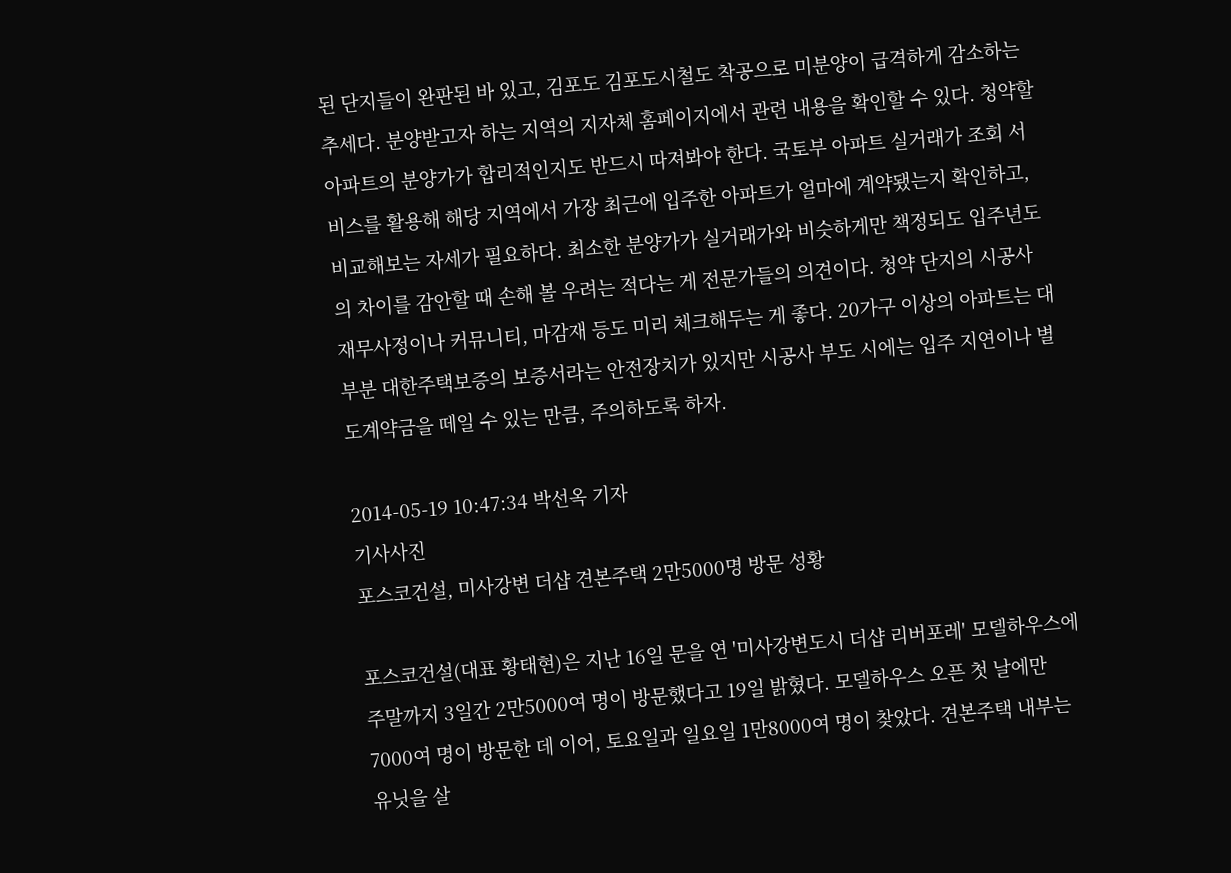된 단지들이 완판된 바 있고, 김포도 김포도시철도 착공으로 미분양이 급격하게 감소하는 추세다. 분양받고자 하는 지역의 지자체 홈페이지에서 관련 내용을 확인할 수 있다. 청약할 아파트의 분양가가 합리적인지도 반드시 따져봐야 한다. 국토부 아파트 실거래가 조회 서비스를 활용해 해당 지역에서 가장 최근에 입주한 아파트가 얼마에 계약됐는지 확인하고, 비교해보는 자세가 필요하다. 최소한 분양가가 실거래가와 비슷하게만 책정되도 입주년도의 차이를 감안할 때 손해 볼 우려는 적다는 게 전문가들의 의견이다. 청약 단지의 시공사 재무사정이나 커뮤니티, 마감재 등도 미리 체크해두는 게 좋다. 20가구 이상의 아파트는 대부분 대한주택보증의 보증서라는 안전장치가 있지만 시공사 부도 시에는 입주 지연이나 별도계약금을 떼일 수 있는 만큼, 주의하도록 하자.

2014-05-19 10:47:34 박선옥 기자
기사사진
포스코건설, 미사강변 더샵 견본주택 2만5000명 방문 성황

포스코건설(대표 황태현)은 지난 16일 문을 연 '미사강변도시 더샵 리버포레' 모델하우스에 주말까지 3일간 2만5000여 명이 방문했다고 19일 밝혔다. 모델하우스 오픈 첫 날에만 7000여 명이 방문한 데 이어, 토요일과 일요일 1만8000여 명이 찾았다. 견본주택 내부는 유닛을 살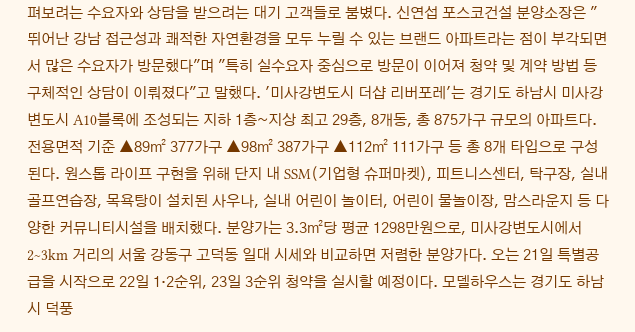펴보려는 수요자와 상담을 받으려는 대기 고객들로 붐볐다. 신연섭 포스코건설 분양소장은 "뛰어난 강남 접근성과 쾌적한 자연환경을 모두 누릴 수 있는 브랜드 아파트라는 점이 부각되면서 많은 수요자가 방문했다"며 "특히 실수요자 중심으로 방문이 이어져 청약 및 계약 방법 등 구체적인 상담이 이뤄졌다"고 말했다. '미사강변도시 더샵 리버포레'는 경기도 하남시 미사강변도시 A10블록에 조성되는 지하 1층~지상 최고 29층, 8개동, 총 875가구 규모의 아파트다. 전용면적 기준 ▲89㎡ 377가구 ▲98㎡ 387가구 ▲112㎡ 111가구 등 총 8개 타입으로 구성된다. 원스톱 라이프 구현을 위해 단지 내 SSM(기업형 슈퍼마켓), 피트니스센터, 탁구장, 실내골프연습장, 목욕탕이 설치된 사우나, 실내 어린이 놀이터, 어린이 물놀이장, 맘스라운지 등 다양한 커뮤니티시설을 배치했다. 분양가는 3.3㎡당 평균 1298만원으로, 미사강변도시에서 2~3km 거리의 서울 강동구 고덕동 일대 시세와 비교하면 저렴한 분양가다. 오는 21일 특별공급을 시작으로 22일 1·2순위, 23일 3순위 청약을 실시할 예정이다. 모델하우스는 경기도 하남시 덕풍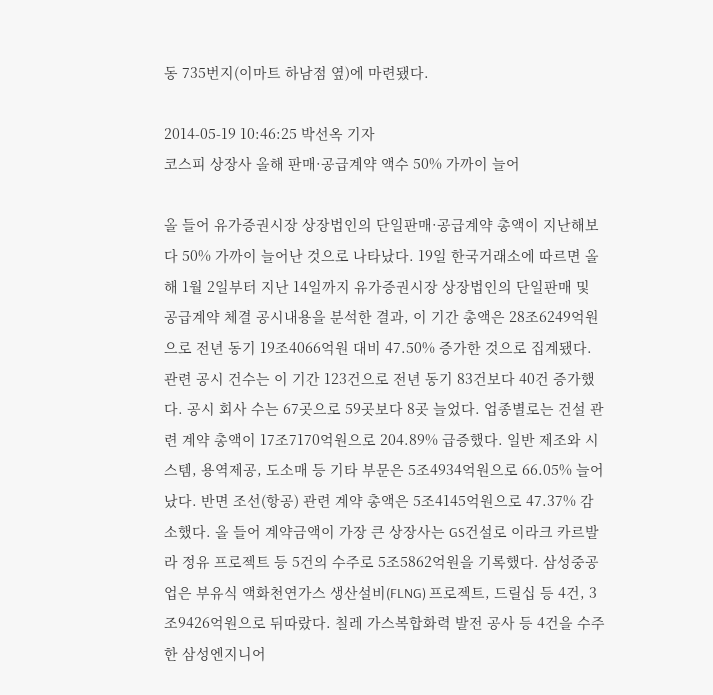동 735번지(이마트 하남점 옆)에 마련됐다.

2014-05-19 10:46:25 박선옥 기자
코스피 상장사 올해 판매·공급계약 액수 50% 가까이 늘어

올 들어 유가증권시장 상장법인의 단일판매·공급계약 총액이 지난해보다 50% 가까이 늘어난 것으로 나타났다. 19일 한국거래소에 따르면 올해 1월 2일부터 지난 14일까지 유가증권시장 상장법인의 단일판매 및 공급계약 체결 공시내용을 분석한 결과, 이 기간 총액은 28조6249억원으로 전년 동기 19조4066억원 대비 47.50% 증가한 것으로 집계됐다. 관련 공시 건수는 이 기간 123건으로 전년 동기 83건보다 40건 증가했다. 공시 회사 수는 67곳으로 59곳보다 8곳 늘었다. 업종별로는 건설 관련 계약 총액이 17조7170억원으로 204.89% 급증했다. 일반 제조와 시스템, 용역제공, 도소매 등 기타 부문은 5조4934억원으로 66.05% 늘어났다. 반면 조선(항공) 관련 계약 총액은 5조4145억원으로 47.37% 감소했다. 올 들어 계약금액이 가장 큰 상장사는 GS건설로 이라크 카르발라 정유 프로젝트 등 5건의 수주로 5조5862억원을 기록했다. 삼성중공업은 부유식 액화천연가스 생산설비(FLNG) 프로젝트, 드릴십 등 4건, 3조9426억원으로 뒤따랐다. 칠레 가스복합화력 발전 공사 등 4건을 수주한 삼성엔지니어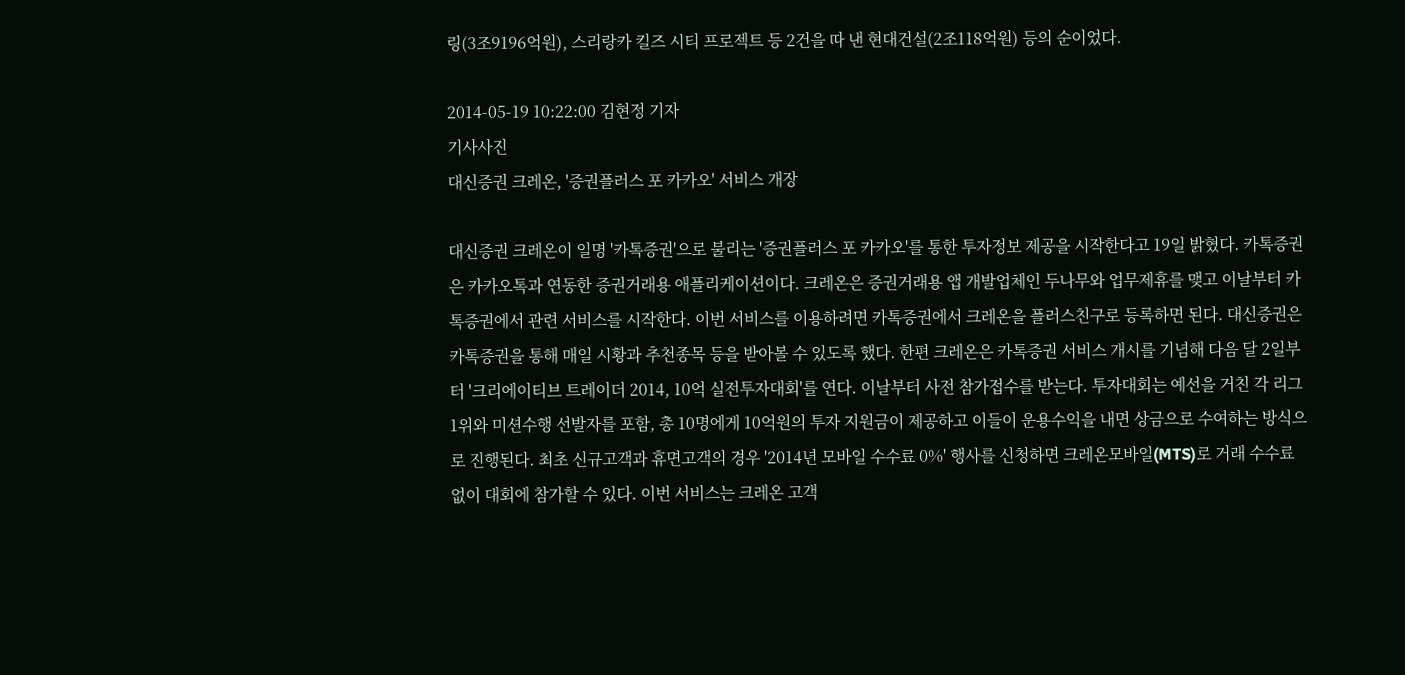링(3조9196억원), 스리랑카 킬즈 시티 프로젝트 등 2건을 따 낸 현대건설(2조118억원) 등의 순이었다.

2014-05-19 10:22:00 김현정 기자
기사사진
대신증권 크레온, '증권플러스 포 카카오' 서비스 개장

대신증권 크레온이 일명 '카톡증권'으로 불리는 '증권플러스 포 카카오'를 통한 투자정보 제공을 시작한다고 19일 밝혔다. 카톡증권은 카카오톡과 연동한 증권거래용 애플리케이션이다. 크레온은 증권거래용 앱 개발업체인 두나무와 업무제휴를 맺고 이날부터 카톡증권에서 관련 서비스를 시작한다. 이번 서비스를 이용하려면 카톡증권에서 크레온을 플러스친구로 등록하면 된다. 대신증권은 카톡증권을 통해 매일 시황과 추천종목 등을 받아볼 수 있도록 했다. 한편 크레온은 카톡증권 서비스 개시를 기념해 다음 달 2일부터 '크리에이티브 트레이더 2014, 10억 실전투자대회'를 연다. 이날부터 사전 참가접수를 받는다. 투자대회는 예선을 거친 각 리그 1위와 미션수행 선발자를 포함, 총 10명에게 10억원의 투자 지원금이 제공하고 이들이 운용수익을 내면 상금으로 수여하는 방식으로 진행된다. 최초 신규고객과 휴면고객의 경우 '2014년 모바일 수수료 0%' 행사를 신청하면 크레온모바일(MTS)로 거래 수수료 없이 대회에 참가할 수 있다. 이번 서비스는 크레온 고객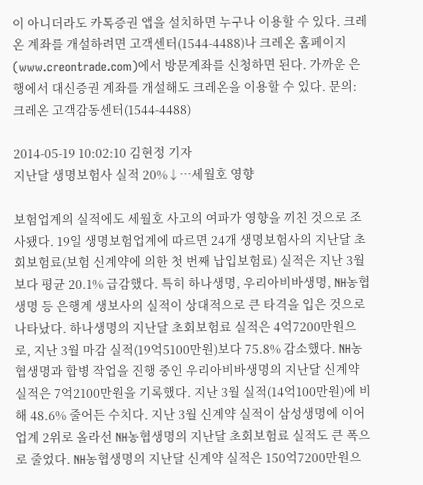이 아니더라도 카톡증권 앱을 설치하면 누구나 이용할 수 있다. 크레온 계좌를 개설하려면 고객센터(1544-4488)나 크레온 홈페이지(www.creontrade.com)에서 방문계좌를 신청하면 된다. 가까운 은행에서 대신증권 계좌를 개설해도 크레온을 이용할 수 있다. 문의: 크레온 고객감동센터(1544-4488)

2014-05-19 10:02:10 김현정 기자
지난달 생명보험사 실적 20%↓…세월호 영향

보험업계의 실적에도 세월호 사고의 여파가 영향을 끼친 것으로 조사됐다. 19일 생명보험업계에 따르면 24개 생명보험사의 지난달 초회보험료(보험 신계약에 의한 첫 번째 납입보험료) 실적은 지난 3월보다 평균 20.1% 급감했다. 특히 하나생명, 우리아비바생명, NH농협생명 등 은행계 생보사의 실적이 상대적으로 큰 타격을 입은 것으로 나타났다. 하나생명의 지난달 초회보험료 실적은 4억7200만원으로, 지난 3월 마감 실적(19억5100만원)보다 75.8% 감소했다. NH농협생명과 합병 작업을 진행 중인 우리아비바생명의 지난달 신계약 실적은 7억2100만원을 기록했다. 지난 3월 실적(14억100만원)에 비해 48.6% 줄어든 수치다. 지난 3월 신계약 실적이 삼성생명에 이어 업계 2위로 올라선 NH농협생명의 지난달 초회보험료 실적도 큰 폭으로 줄었다. NH농협생명의 지난달 신계약 실적은 150억7200만원으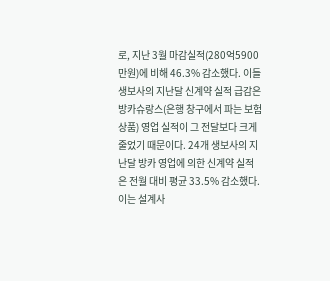로, 지난 3월 마감실적(280억5900만원)에 비해 46.3% 감소했다. 이들 생보사의 지난달 신계약 실적 급감은 방카슈랑스(은행 창구에서 파는 보험상품) 영업 실적이 그 전달보다 크게 줄었기 때문이다. 24개 생보사의 지난달 방카 영업에 의한 신계약 실적은 전월 대비 평균 33.5% 감소했다. 이는 설계사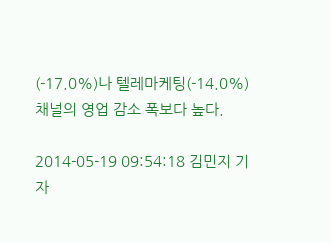(-17.0%)나 텔레마케팅(-14.0%) 채널의 영업 감소 폭보다 높다.

2014-05-19 09:54:18 김민지 기자